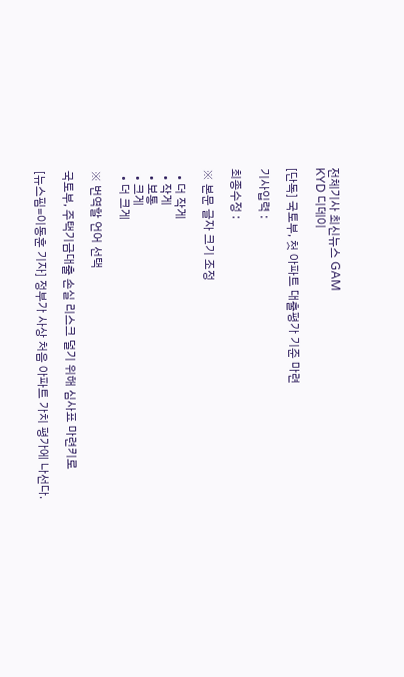전체기사 최신뉴스 GAM
KYD 디데이

[단독] 국토부, 첫 아파트 대출평가 기준 마련

기사입력 :

최종수정 :

※ 본문 글자 크기 조정

  • 더 작게
  • 작게
  • 보통
  • 크게
  • 더 크게

※ 번역할 언어 선택

국토부, 주택기금대출 손실 리스크 덜기 위해 심사표 마련키로

[뉴스핌=이동훈 기자] 정부가 사상 처음 아파트 가치 평가에 나선다.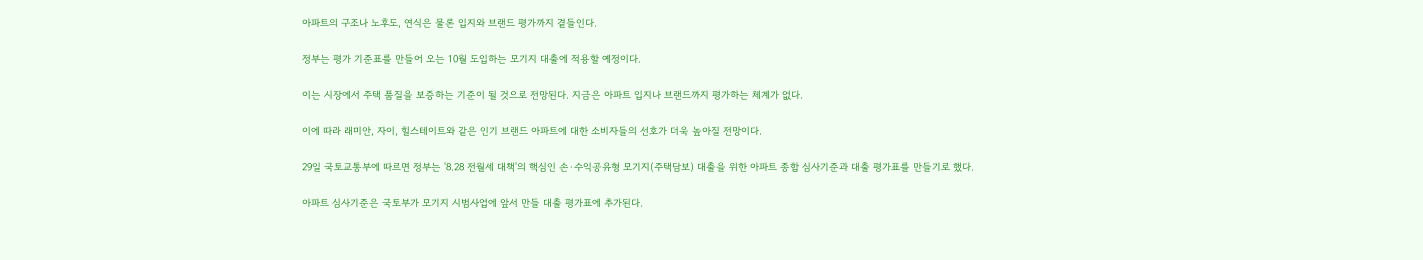아파트의 구조나 노후도, 연식은 물론 입지와 브랜드 평가까지 곁들인다.

정부는 평가 기준표를 만들어 오는 10월 도입하는 모기지 대출에 적용할 예정이다.

이는 시장에서 주택 품질을 보증하는 기준이 될 것으로 전망된다. 지금은 아파트 입지나 브랜드까지 평가하는 체계가 없다.

이에 따라 래미안, 자이, 힐스테이트와 같은 인기 브랜드 아파트에 대한 소비자들의 선호가 더욱 높아질 전망이다.

29일 국토교통부에 따르면 정부는 '8.28 전월세 대책'의 핵심인 손·수익공유형 모기지(주택담보) 대출을 위한 아파트 종합 심사기준과 대출 평가표를 만들기로 했다.

아파트 심사기준은 국토부가 모기지 시범사업에 앞서 만들 대출 평가표에 추가된다.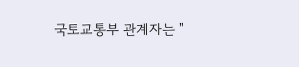국토교통부 관계자는 "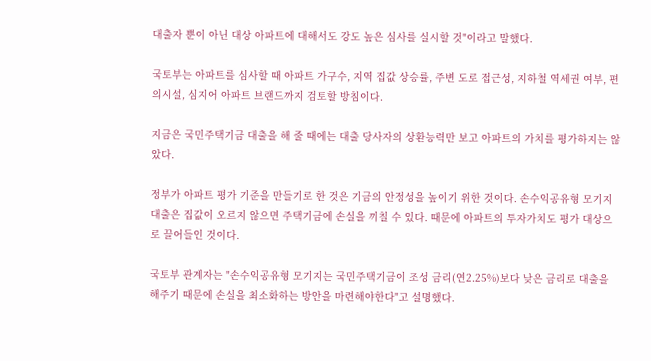대출자 뿐이 아닌 대상 아파트에 대해서도 강도 높은 심사를 실시할 것"이라고 말했다.

국토부는 아파트를 심사할 때 아파트 가구수, 지역 집값 상승률, 주변 도로 접근성, 지하철 역세권 여부, 편의시설, 심지어 아파트 브랜드까지 검토할 방침이다.

지금은 국민주택기금 대출을 해 줄 때에는 대출 당사자의 상환능력만 보고 아파트의 가치를 평가하지는 않았다.

정부가 아파트 평가 기준을 만들기로 한 것은 기금의 안정성을 높이기 위한 것이다. 손수익공유형 모기지 대출은 집값이 오르지 않으면 주택기금에 손실을 끼칠 수 있다. 때문에 아파트의 투자가치도 평가 대상으로 끌어들인 것이다.

국토부 관계자는 "손수익공유형 모기지는 국민주택기금이 조성 금리(연2.25%)보다 낮은 금리로 대출을 해주기 때문에 손실을 최소화하는 방안을 마련해야한다"고 설명했다.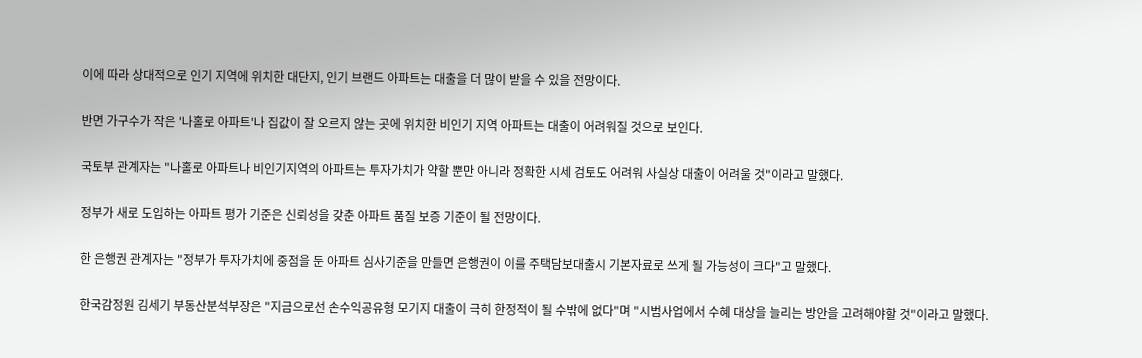이에 따라 상대적으로 인기 지역에 위치한 대단지, 인기 브랜드 아파트는 대출을 더 많이 받을 수 있을 전망이다.

반면 가구수가 작은 '나홀로 아파트'나 집값이 잘 오르지 않는 곳에 위치한 비인기 지역 아파트는 대출이 어려워질 것으로 보인다.

국토부 관계자는 "나홀로 아파트나 비인기지역의 아파트는 투자가치가 약할 뿐만 아니라 정확한 시세 검토도 어려워 사실상 대출이 어려울 것"이라고 말했다.

정부가 새로 도입하는 아파트 평가 기준은 신뢰성을 갖춘 아파트 품질 보증 기준이 될 전망이다.

한 은행권 관계자는 "정부가 투자가치에 중점을 둔 아파트 심사기준을 만들면 은행권이 이를 주택담보대출시 기본자료로 쓰게 될 가능성이 크다"고 말했다.

한국감정원 김세기 부동산분석부장은 "지금으로선 손수익공유형 모기지 대출이 극히 한정적이 될 수밖에 없다"며 "시범사업에서 수혜 대상을 늘리는 방안을 고려해야할 것"이라고 말했다.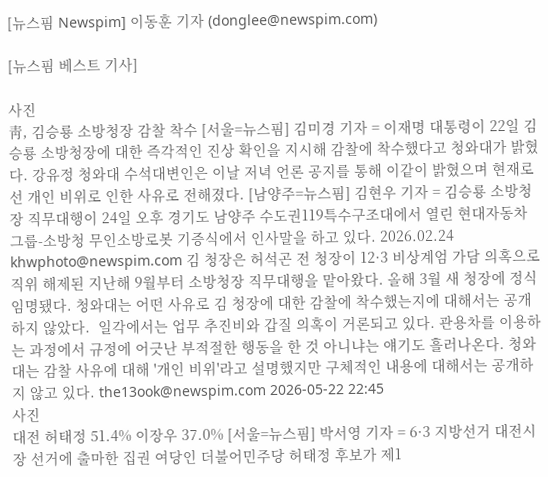[뉴스핌 Newspim] 이동훈 기자 (donglee@newspim.com)

[뉴스핌 베스트 기사]

사진
靑, 김승룡 소방청장 감찰 착수 [서울=뉴스핌] 김미경 기자 = 이재명 대통령이 22일 김승룡 소방청장에 대한 즉각적인 진상 확인을 지시해 감찰에 착수했다고 청와대가 밝혔다. 강유정 청와대 수석대변인은 이날 저녁 언론 공지를 통해 이같이 밝혔으며 현재로선 개인 비위로 인한 사유로 전해졌다. [남양주=뉴스핌] 김현우 기자 = 김승룡 소방청장 직무대행이 24일 오후 경기도 남양주 수도권119특수구조대에서 열린 현대자동차그룹-소방청 무인소방로봇 기증식에서 인사말을 하고 있다. 2026.02.24 khwphoto@newspim.com 김 청장은 허석곤 전 청장이 12·3 비상계엄 가담 의혹으로 직위 해제된 지난해 9월부터 소방청장 직무대행을 맡아왔다. 올해 3월 새 청장에 정식 임명됐다. 청와대는 어떤 사유로 김 청장에 대한 감찰에 착수했는지에 대해서는 공개하지 않았다.  일각에서는 업무 추진비와 갑질 의혹이 거론되고 있다. 관용차를 이용하는 과정에서 규정에 어긋난 부적절한 행동을 한 것 아니냐는 얘기도 흘러나온다. 청와대는 감찰 사유에 대해 '개인 비위'라고 설명했지만 구체적인 내용에 대해서는 공개하지 않고 있다. the13ook@newspim.com 2026-05-22 22:45
사진
대전 허태정 51.4% 이장우 37.0% [서울=뉴스핌] 박서영 기자 = 6·3 지방선거 대전시장 선거에 출마한 집권 여당인 더불어민주당 허태정 후보가 제1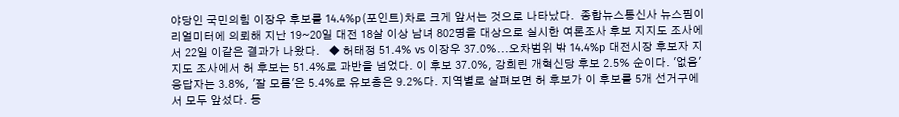야당인 국민의힘 이장우 후보를 14.4%p(포인트)차로 크게 앞서는 것으로 나타났다.  종합뉴스통신사 뉴스핌이 리얼미터에 의뢰해 지난 19~20일 대전 18살 이상 남녀 802명을 대상으로 실시한 여론조사 후보 지지도 조사에서 22일 이같은 결과가 나왔다.   ◆ 허태정 51.4% vs 이장우 37.0%...오차범위 밖 14.4%p 대전시장 후보자 지지도 조사에서 허 후보는 51.4%로 과반을 넘었다. 이 후보 37.0%, 강희린 개혁신당 후보 2.5% 순이다. '없음' 응답자는 3.8%, '잘 모름'은 5.4%로 유보층은 9.2%다. 지역별로 살펴보면 허 후보가 이 후보를 5개 선거구에서 모두 앞섰다. 동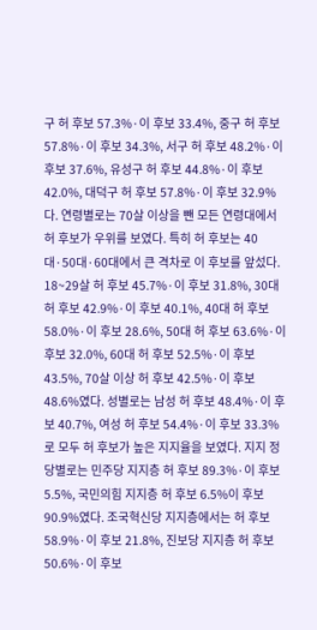구 허 후보 57.3%·이 후보 33.4%, 중구 허 후보 57.8%·이 후보 34.3%, 서구 허 후보 48.2%·이 후보 37.6%, 유성구 허 후보 44.8%·이 후보 42.0%, 대덕구 허 후보 57.8%·이 후보 32.9%다. 연령별로는 70살 이상을 뺀 모든 연령대에서 허 후보가 우위를 보였다. 특히 허 후보는 40대·50대·60대에서 큰 격차로 이 후보를 앞섰다. 18~29살 허 후보 45.7%·이 후보 31.8%, 30대 허 후보 42.9%·이 후보 40.1%, 40대 허 후보  58.0%·이 후보 28.6%, 50대 허 후보 63.6%·이 후보 32.0%, 60대 허 후보 52.5%·이 후보 43.5%, 70살 이상 허 후보 42.5%·이 후보 48.6%였다. 성별로는 남성 허 후보 48.4%·이 후보 40.7%, 여성 허 후보 54.4%·이 후보 33.3%로 모두 허 후보가 높은 지지율을 보였다. 지지 정당별로는 민주당 지지층 허 후보 89.3%·이 후보 5.5%, 국민의힘 지지층 허 후보 6.5%이 후보  90.9%였다. 조국혁신당 지지층에서는 허 후보 58.9%·이 후보 21.8%, 진보당 지지층 허 후보 50.6%·이 후보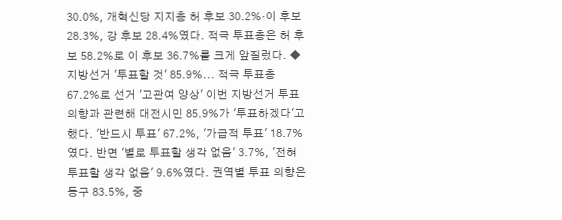30.0%, 개혁신당 지지층 허 후보 30.2%·이 후보 28.3%, 강 후보 28.4%였다. 적극 투표층은 허 후보 58.2%로 이 후보 36.7%를 크게 앞질렀다. ◆ 지방선거 '투표할 것' 85.9%... 적극 투표층 67.2%로 선거 '고관여 양상' 이번 지방선거 투표 의향과 관련해 대전시민 85.9%가 '투표하겠다'고 했다. '반드시 투표' 67.2%, '가급적 투표' 18.7%였다. 반면 '별로 투표할 생각 없음' 3.7%, '전혀 투표할 생각 없음' 9.6%였다. 권역별 투표 의향은 동구 83.5%, 중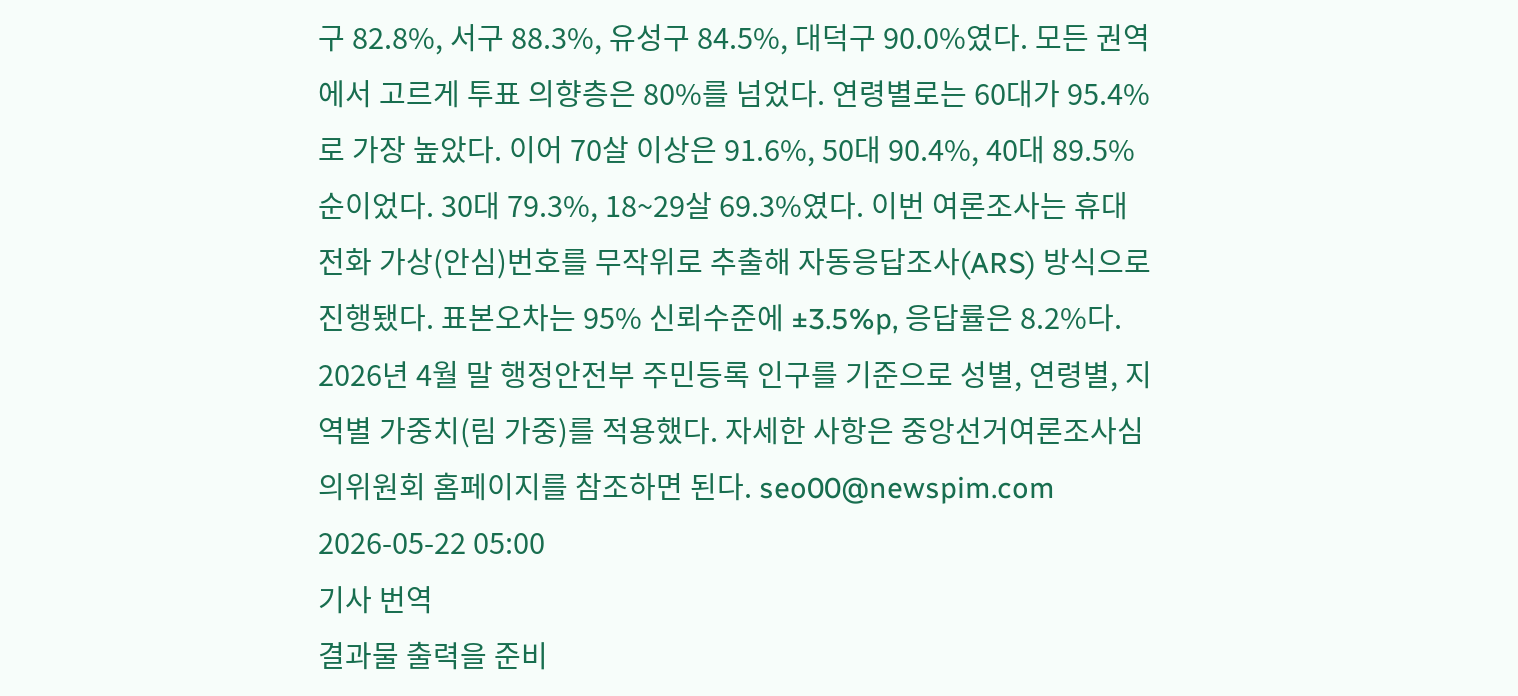구 82.8%, 서구 88.3%, 유성구 84.5%, 대덕구 90.0%였다. 모든 권역에서 고르게 투표 의향층은 80%를 넘었다. 연령별로는 60대가 95.4%로 가장 높았다. 이어 70살 이상은 91.6%, 50대 90.4%, 40대 89.5% 순이었다. 30대 79.3%, 18~29살 69.3%였다. 이번 여론조사는 휴대전화 가상(안심)번호를 무작위로 추출해 자동응답조사(ARS) 방식으로 진행됐다. 표본오차는 95% 신뢰수준에 ±3.5%p, 응답률은 8.2%다. 2026년 4월 말 행정안전부 주민등록 인구를 기준으로 성별, 연령별, 지역별 가중치(림 가중)를 적용했다. 자세한 사항은 중앙선거여론조사심의위원회 홈페이지를 참조하면 된다. seo00@newspim.com 2026-05-22 05:00
기사 번역
결과물 출력을 준비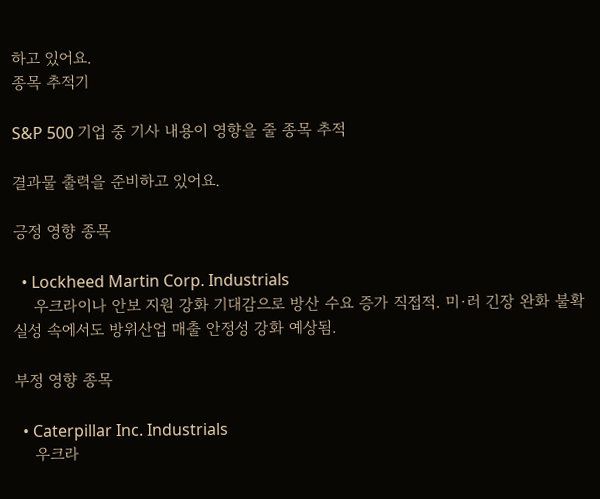하고 있어요.
종목 추적기

S&P 500 기업 중 기사 내용이 영향을 줄 종목 추적

결과물 출력을 준비하고 있어요.

긍정 영향 종목

  • Lockheed Martin Corp. Industrials
    우크라이나 안보 지원 강화 기대감으로 방산 수요 증가 직접적. 미·러 긴장 완화 불확실성 속에서도 방위산업 매출 안정성 강화 예상됨.

부정 영향 종목

  • Caterpillar Inc. Industrials
    우크라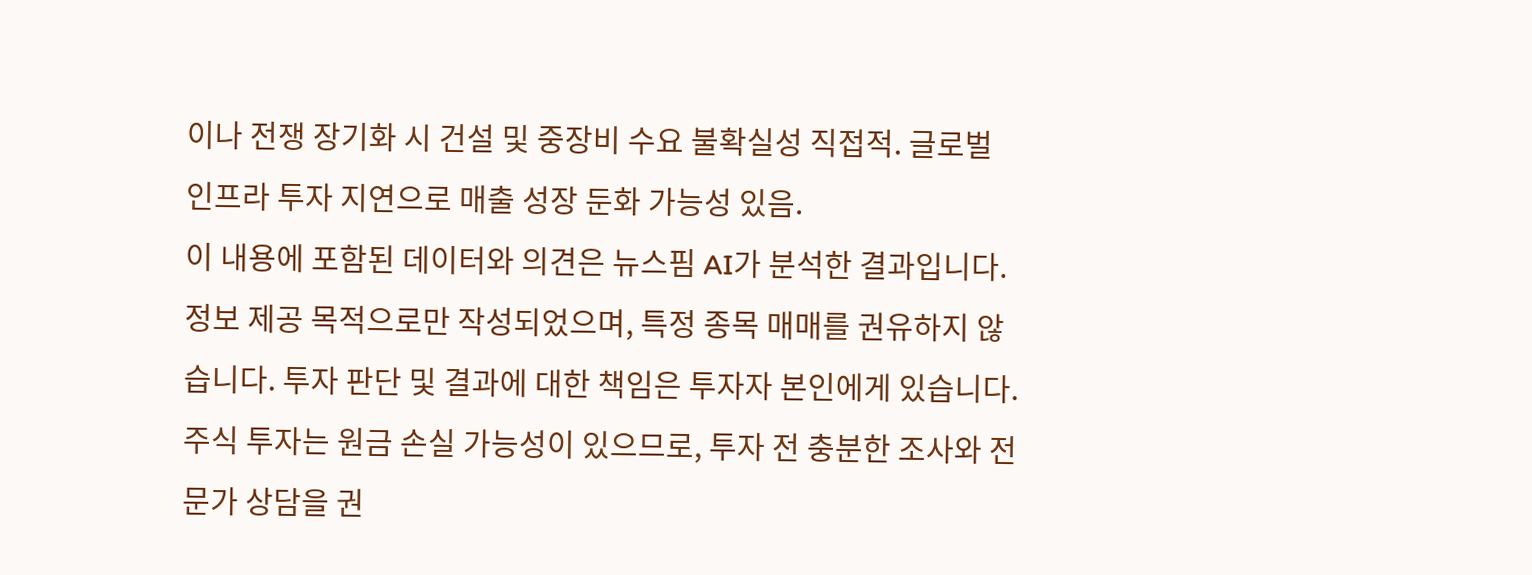이나 전쟁 장기화 시 건설 및 중장비 수요 불확실성 직접적. 글로벌 인프라 투자 지연으로 매출 성장 둔화 가능성 있음.
이 내용에 포함된 데이터와 의견은 뉴스핌 AI가 분석한 결과입니다. 정보 제공 목적으로만 작성되었으며, 특정 종목 매매를 권유하지 않습니다. 투자 판단 및 결과에 대한 책임은 투자자 본인에게 있습니다. 주식 투자는 원금 손실 가능성이 있으므로, 투자 전 충분한 조사와 전문가 상담을 권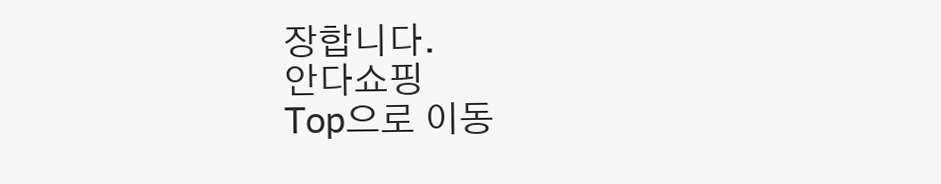장합니다.
안다쇼핑
Top으로 이동